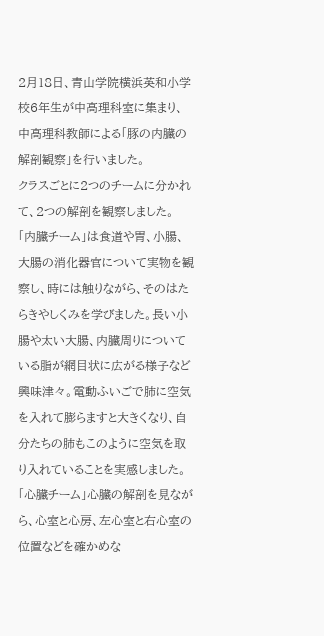2月18日、青山学院横浜英和小学校6年生が中高理科室に集まり、中高理科教師による「豚の内臓の解剖観察」を行いました。
クラスごとに2つのチームに分かれて、2つの解剖を観察しました。
「内臓チーム」は食道や胃、小腸、大腸の消化器官について実物を観察し、時には触りながら、そのはたらきやしくみを学びました。長い小腸や太い大腸、内臓周りについている脂が網目状に広がる様子など興味津々。電動ふいごで肺に空気を入れて膨らますと大きくなり、自分たちの肺もこのように空気を取り入れていることを実感しました。
「心臓チーム」心臓の解剖を見ながら、心室と心房、左心室と右心室の位置などを確かめな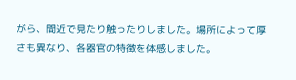がら、間近で見たり触ったりしました。場所によって厚さも異なり、各器官の特徴を体感しました。